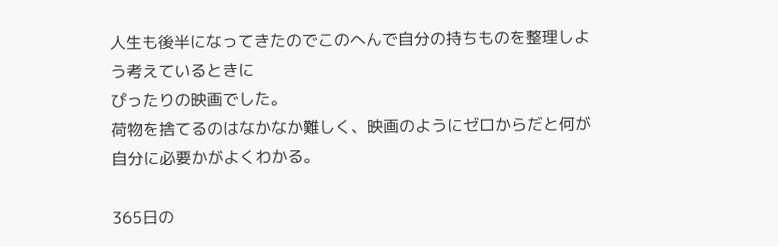人生も後半になってきたのでこのへんで自分の持ちものを整理しよう考えているときに
ぴったりの映画でした。
荷物を捨てるのはなかなか難しく、映画のようにゼロからだと何が自分に必要かがよくわかる。

365日の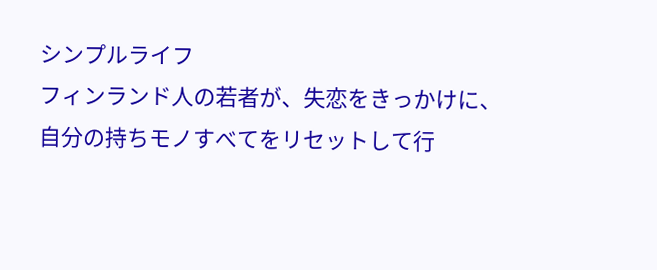シンプルライフ
フィンランド人の若者が、失恋をきっかけに、自分の持ちモノすべてをリセットして行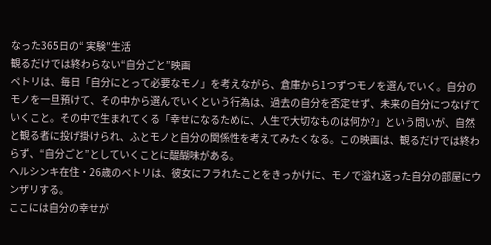なった365日の“ 実験”生活
観るだけでは終わらない“自分ごと”映画
ペトリは、毎日「自分にとって必要なモノ」を考えながら、倉庫から1つずつモノを選んでいく。自分のモノを一旦預けて、その中から選んでいくという行為は、過去の自分を否定せず、未来の自分につなげていくこと。その中で生まれてくる「幸せになるために、人生で大切なものは何か?」という問いが、自然と観る者に投げ掛けられ、ふとモノと自分の関係性を考えてみたくなる。この映画は、観るだけでは終わらず、“自分ごと”としていくことに醍醐味がある。
ヘルシンキ在住・26歳のペトリは、彼女にフラれたことをきっかけに、モノで溢れ返った自分の部屋にウンザリする。
ここには自分の幸せが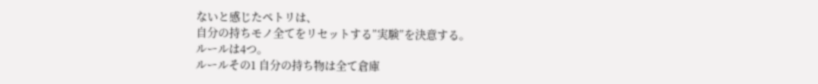ないと感じたペトリは、
自分の持ちモノ全てをリセットする”実験”を決意する。
ルールは4つ。
ルールその1 自分の持ち物は全て倉庫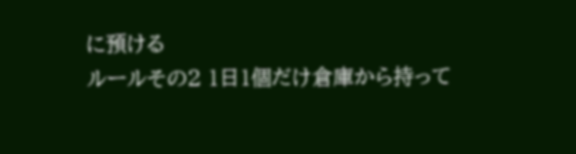に預ける
ルールその2 1日1個だけ倉庫から持って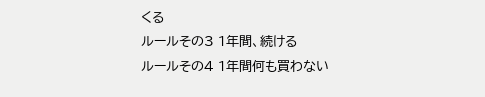くる
ルールその3 1年間、続ける
ルールその4 1年間何も買わない